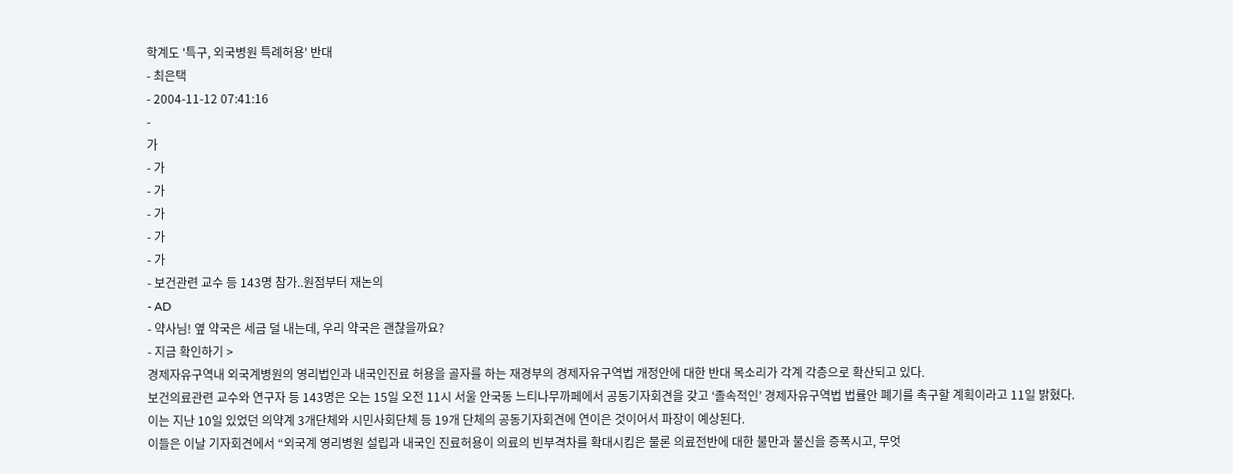학계도 '특구, 외국병원 특례허용' 반대
- 최은택
- 2004-11-12 07:41:16
-
가
- 가
- 가
- 가
- 가
- 가
- 보건관련 교수 등 143명 참가..원점부터 재논의
- AD
- 약사님! 옆 약국은 세금 덜 내는데, 우리 약국은 괜찮을까요?
- 지금 확인하기 >
경제자유구역내 외국계병원의 영리법인과 내국인진료 허용을 골자를 하는 재경부의 경제자유구역법 개정안에 대한 반대 목소리가 각계 각층으로 확산되고 있다.
보건의료관련 교수와 연구자 등 143명은 오는 15일 오전 11시 서울 안국동 느티나무까페에서 공동기자회견을 갖고 ‘졸속적인’ 경제자유구역법 법률안 폐기를 촉구할 계획이라고 11일 밝혔다.
이는 지난 10일 있었던 의약계 3개단체와 시민사회단체 등 19개 단체의 공동기자회견에 연이은 것이어서 파장이 예상된다.
이들은 이날 기자회견에서 “외국계 영리병원 설립과 내국인 진료허용이 의료의 빈부격차를 확대시킴은 물론 의료전반에 대한 불만과 불신을 증폭시고, 무엇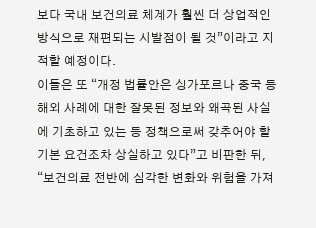보다 국내 보건의료 체계가 훨씬 더 상업적인 방식으로 재편되는 시발점이 될 것”이라고 지적할 예정이다.
이들은 또 “개정 법률안은 싱가포르나 중국 등 해외 사례에 대한 잘못된 정보와 왜곡된 사실에 기초하고 있는 등 정책으로써 갖추어야 할 기본 요건조차 상실하고 있다”고 비판한 뒤, “보건의료 전반에 심각한 변화와 위험을 가져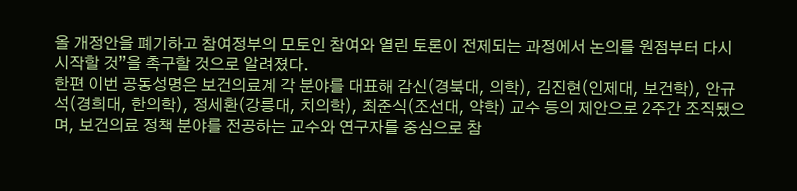올 개정안을 폐기하고 참여정부의 모토인 참여와 열린 토론이 전제되는 과정에서 논의를 원점부터 다시 시작할 것”을 촉구할 것으로 알려졌다.
한편 이번 공동성명은 보건의료계 각 분야를 대표해 감신(경북대, 의학), 김진현(인제대, 보건학), 안규석(경희대, 한의학), 정세환(강릉대, 치의학), 최준식(조선대, 약학) 교수 등의 제안으로 2주간 조직됐으며, 보건의료 정책 분야를 전공하는 교수와 연구자를 중심으로 참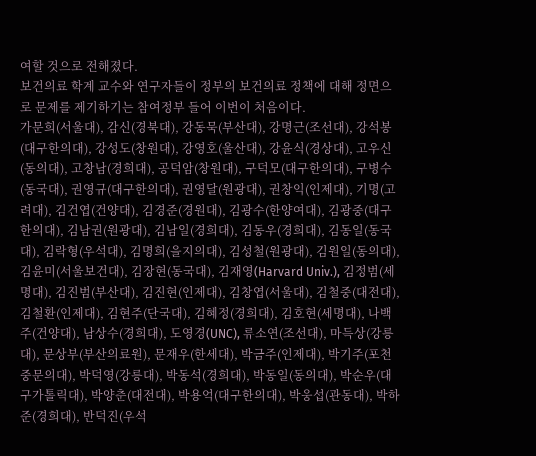여할 것으로 전해졌다.
보건의료 학계 교수와 연구자들이 정부의 보건의료 정책에 대해 정면으로 문제를 제기하기는 참여정부 들어 이번이 처음이다.
가문희(서울대), 감신(경북대), 강동묵(부산대), 강명근(조선대), 강석봉(대구한의대), 강성도(창원대), 강영호(울산대), 강윤식(경상대), 고우신(동의대), 고창남(경희대), 공덕암(창원대), 구덕모(대구한의대), 구병수(동국대), 권영규(대구한의대), 권영달(원광대), 권창익(인제대), 기명(고려대), 김건엽(건양대), 김경준(경원대), 김광수(한양여대), 김광중(대구한의대), 김남권(원광대), 김남일(경희대), 김동우(경희대), 김동일(동국대), 김락형(우석대), 김명희(을지의대), 김성철(원광대), 김원일(동의대), 김윤미(서울보건대), 김장현(동국대), 김재영(Harvard Univ.), 김정범(세명대), 김진범(부산대), 김진현(인제대), 김창엽(서울대), 김철중(대전대), 김철환(인제대), 김현주(단국대), 김혜정(경희대), 김호현(세명대), 나백주(건양대), 남상수(경희대), 도영경(UNC), 류소연(조선대), 마득상(강릉대), 문상부(부산의료원), 문재우(한세대), 박금주(인제대), 박기주(포천중문의대), 박덕영(강릉대), 박동석(경희대), 박동일(동의대), 박순우(대구가톨릭대), 박양춘(대전대), 박용억(대구한의대), 박웅섭(관동대), 박하준(경희대), 반덕진(우석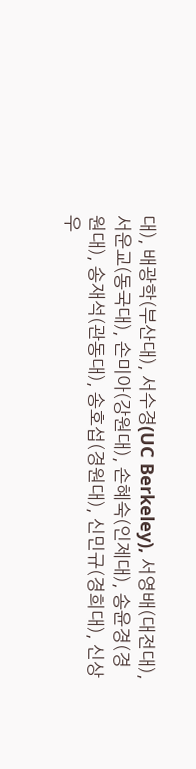대), 배광학(부산대), 서수경(UC Berkeley), 서영배(대전대), 서운교(동국대), 손미아(강원대), 손혜숙(인제대), 송윤경(경원대), 송재석(관동대), 송호섭(경원대), 신민규(경희대), 신상우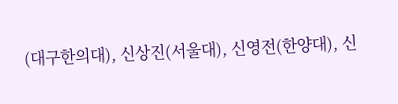(대구한의대), 신상진(서울대), 신영전(한양대), 신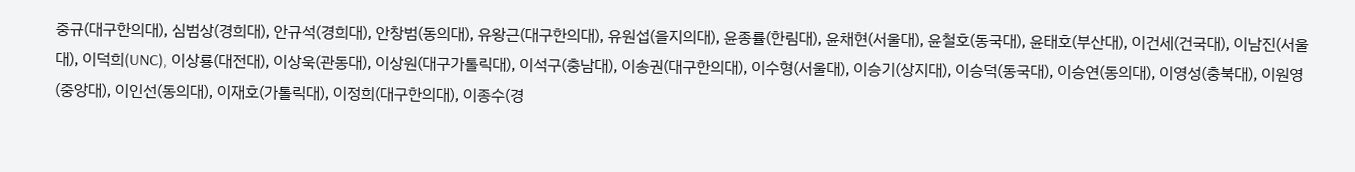중규(대구한의대), 심범상(경희대), 안규석(경희대), 안창범(동의대), 유왕근(대구한의대), 유원섭(을지의대), 윤종률(한림대), 윤채현(서울대), 윤철호(동국대), 윤태호(부산대), 이건세(건국대), 이남진(서울대), 이덕희(UNC), 이상룡(대전대), 이상욱(관동대), 이상원(대구가톨릭대), 이석구(충남대), 이송권(대구한의대), 이수형(서울대), 이승기(상지대), 이승덕(동국대), 이승연(동의대), 이영성(충북대), 이원영(중앙대), 이인선(동의대), 이재호(가톨릭대), 이정희(대구한의대), 이종수(경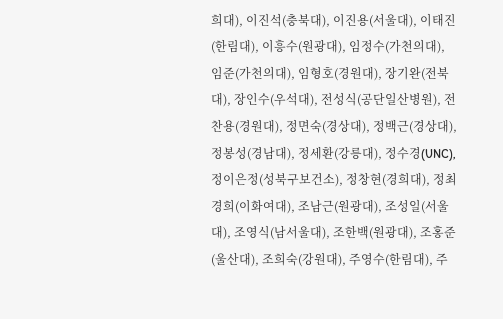희대), 이진석(충북대), 이진용(서울대), 이태진(한림대), 이흥수(원광대), 임정수(가천의대), 임준(가천의대), 임형호(경원대), 장기완(전북대), 장인수(우석대), 전성식(공단일산병원), 전찬용(경원대), 정면숙(경상대), 정백근(경상대), 정봉성(경남대), 정세환(강릉대), 정수경(UNC), 정이은정(성북구보건소), 정창현(경희대), 정최경희(이화여대), 조남근(원광대), 조성일(서울대), 조영식(남서울대), 조한백(원광대), 조홍준(울산대), 조희숙(강원대), 주영수(한림대), 주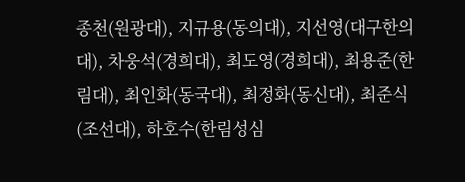종천(원광대), 지규용(동의대), 지선영(대구한의대), 차웅석(경희대), 최도영(경희대), 최용준(한림대), 최인화(동국대), 최정화(동신대), 최준식(조선대), 하호수(한림성심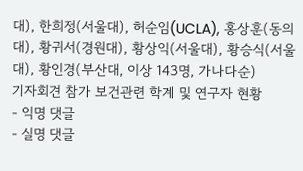대), 한희정(서울대), 허순임(UCLA), 홍상훈(동의대), 황귀서(경원대), 황상익(서울대), 황승식(서울대), 황인경(부산대, 이상 143명, 가나다순)
기자회견 참가 보건관련 학계 및 연구자 현황
- 익명 댓글
- 실명 댓글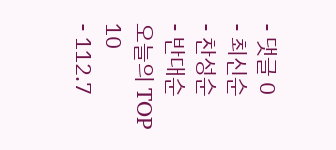- 댓글 0
- 최신순
- 찬성순
- 반대순
오늘의 TOP 10
- 112.7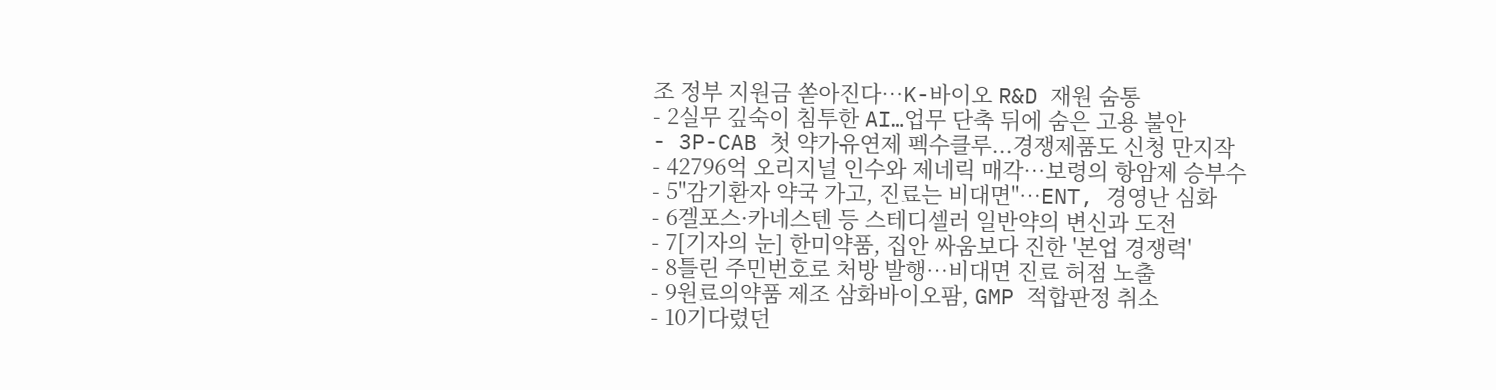조 정부 지원금 쏟아진다…K-바이오 R&D 재원 숨통
- 2실무 깊숙이 침투한 AI…업무 단축 뒤에 숨은 고용 불안
- 3P-CAB 첫 약가유연제 펙수클루...경쟁제품도 신청 만지작
- 42796억 오리지널 인수와 제네릭 매각…보령의 항암제 승부수
- 5"감기환자 약국 가고, 진료는 비대면"…ENT, 경영난 심화
- 6겔포스·카네스텐 등 스테디셀러 일반약의 변신과 도전
- 7[기자의 눈] 한미약품, 집안 싸움보다 진한 '본업 경쟁력'
- 8틀린 주민번호로 처방 발행…비대면 진료 허점 노출
- 9원료의약품 제조 삼화바이오팜, GMP 적합판정 취소
- 10기다렸던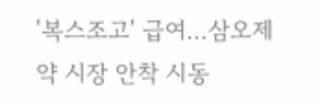'복스조고' 급여…삼오제약 시장 안착 시동